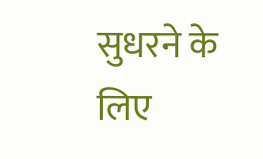सुधरने के लिए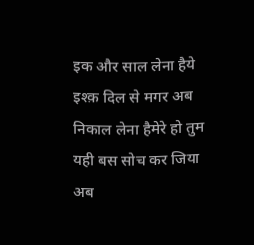इक और साल लेना हैये इश्क़ दिल से मगर अब निकाल लेना हैमेरे हो तुम यही बस सोच कर जिया अब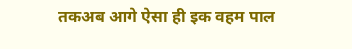तकअब आगे ऐसा ही इक वहम पाल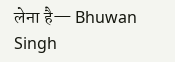लेना है— Bhuwan Singh